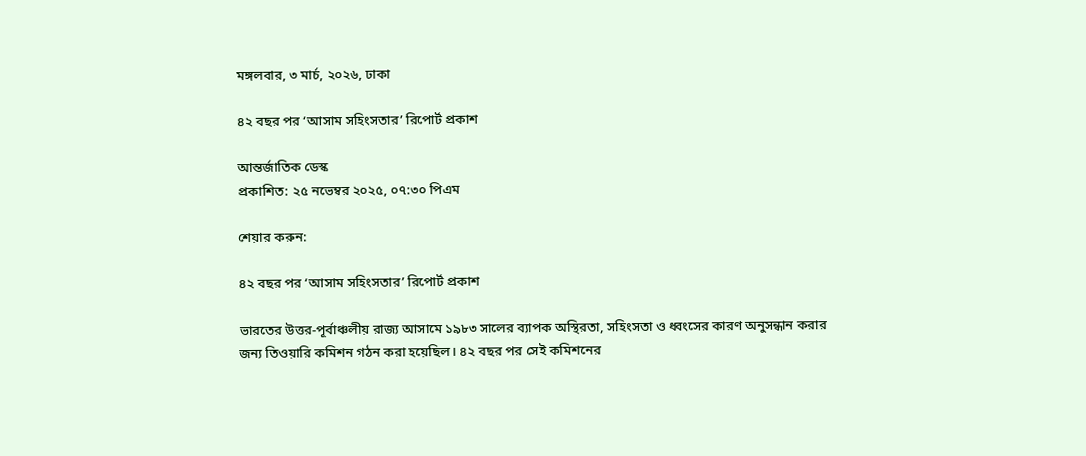মঙ্গলবার, ৩ মার্চ, ২০২৬, ঢাকা

৪২ বছর পর ‘আসাম সহিংসতার’ রিপোর্ট প্রকাশ

আন্তর্জাতিক ডেস্ক
প্রকাশিত: ২৫ নভেম্বর ২০২৫, ০৭:৩০ পিএম

শেয়ার করুন:

৪২ বছর পর ‘আসাম সহিংসতার’ রিপোর্ট প্রকাশ

ভারতের উত্তর-পূর্বাঞ্চলীয় রাজ্য আসামে ১৯৮৩ সালের ব্যাপক অস্থিরতা, সহিংসতা ও ধ্বংসের কারণ অনুসন্ধান করার জন্য তিওয়ারি কমিশন গঠন করা হয়েছিল। ৪২ বছর পর সেই কমিশনের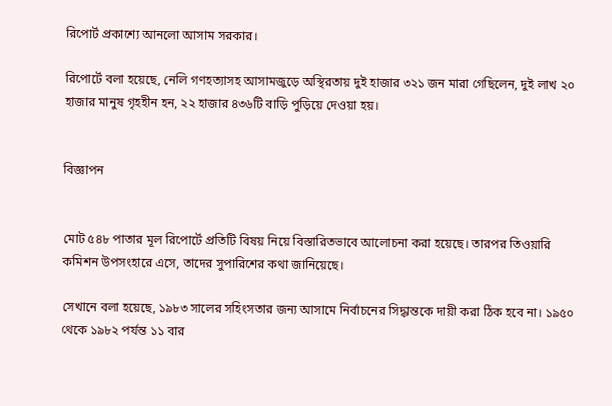রিপোর্ট প্রকাশ্যে আনলো আসাম সরকার।

রিপোর্টে বলা হয়েছে, নেলি গণহত্যাসহ আসামজুড়ে অস্থিরতায় দুই হাজার ৩২১ জন মারা গেছিলেন, দুই লাখ ২০ হাজার মানুষ গৃহহীন হন, ২২ হাজার ৪৩৬টি বাড়ি পুড়িয়ে দেওয়া হয়।


বিজ্ঞাপন


মোট ৫৪৮ পাতার মূল রিপোর্টে প্রতিটি বিষয় নিয়ে বিস্তারিতভাবে আলোচনা করা হয়েছে। তারপর তিওয়ারি কমিশন উপসংহারে এসে, তাদের সুপারিশের কথা জানিয়েছে।

সেখানে বলা হয়েছে, ১৯৮৩ সালের সহিংসতার জন্য আসামে নির্বাচনের সিদ্ধান্তকে দায়ী করা ঠিক হবে না। ১৯৫০ থেকে ১৯৮২ পর্যন্ত ১১ বার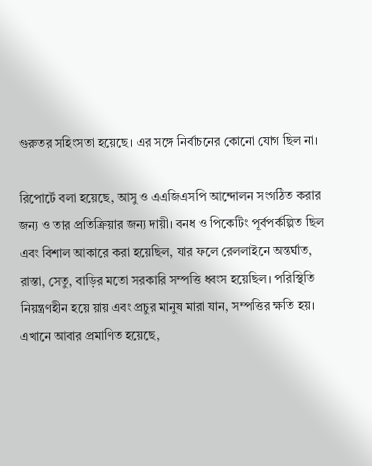গুরুতর সহিংসতা হয়েছে। এর সঙ্গে নির্বাচনের কোনো যোগ ছিল না।

রিপোর্টে বলা হয়েছে, আসু ও এএজিএসপি আন্দোলন সংগঠিত করার জন্য ও তার প্রতিক্রিয়ার জন্য দায়ী। বনধ ও পিকেটিং পূর্বপর্কল্পিত ছিল এবং বিশাল আকারে করা হয়েছিল, যার ফলে রেললাইনে অন্তর্ঘাত, রাস্তা, সেতু, বাড়ির মতো সরকারি সম্পত্তি ধ্বংস হয়েছিল। পরিস্থিতি নিয়ন্ত্রণহীন হয়ে য়ায় এবং প্রচুর মানুষ মারা যান, সম্পত্তির ক্ষতি হয়। এখানে আবার প্রমাণিত হয়েছে,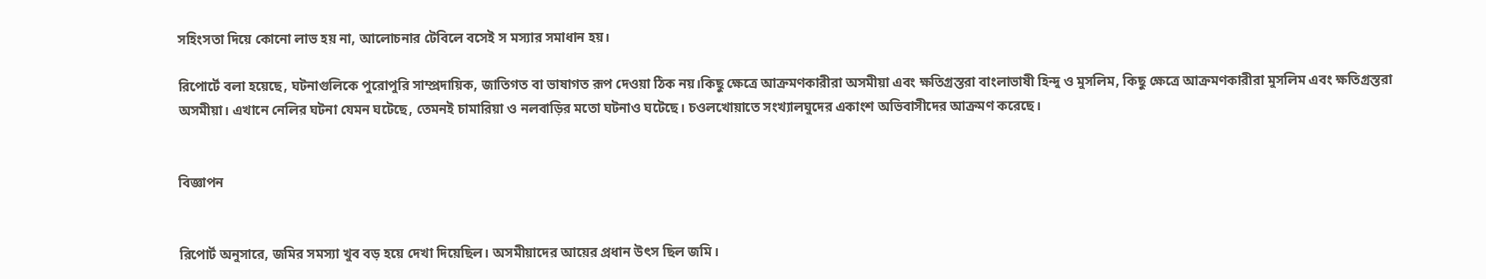সহিংসতা দিয়ে কোনো লাভ হয় না, আলোচনার টেবিলে বসেই স মস্যার সমাধান হয়।

রিপোর্টে বলা হয়েছে, ঘটনাগুলিকে পুরোপুরি সাম্প্রদায়িক, জাতিগত বা ভাষাগত রূপ দেওয়া ঠিক নয়।কিছু ক্ষেত্রে আক্রমণকারীরা অসমীয়া এবং ক্ষতিগ্রস্তরা বাংলাভাষী হিন্দু ও মুসলিম, কিছু ক্ষেত্রে আক্রমণকারীরা মুসলিম এবং ক্ষতিগ্রস্তরা অসমীয়া। এখানে নেলির ঘটনা যেমন ঘটেছে, তেমনই চামারিয়া ও নলবাড়ির মতো ঘটনাও ঘটেছে। চওলখোয়াতে সংখ্যালঘুদের একাংশ অভিবাসীদের আক্রমণ করেছে।


বিজ্ঞাপন


রিপোর্ট অনুসারে, জমির সমস্যা খুব বড় হয়ে দেখা দিয়েছিল। অসমীয়াদের আয়ের প্রধান উৎস ছিল জমি।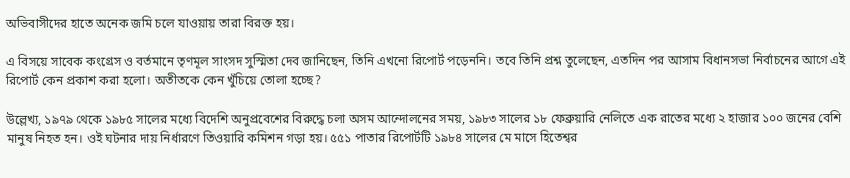অভিবাসীদের হাতে অনেক জমি চলে যাওয়ায় তারা বিরক্ত হয়।

এ বিসয়ে সাবেক কংগ্রেস ও বর্তমানে তৃণমূল সাংসদ সুস্মিতা দেব জানিছেন, তিনি এখনো রিপোর্ট পড়েননি। তবে তিনি প্রশ্ন তুলেছেন, এতদিন পর আসাম বিধানসভা নির্বাচনের আগে এই রিপোর্ট কেন প্রকাশ করা হলো। অতীতকে কেন খুঁচিয়ে তোলা হচ্ছে?

উল্লেখ্য, ১৯৭৯ থেকে ১৯৮৫ সালের মধ্যে বিদেশি অনুপ্রবেশের বিরুদ্ধে চলা অসম আন্দোলনের সময়, ১৯৮৩ সালের ১৮ ফেব্রুয়ারি নেলিতে এক রাতের মধ্যে ২ হাজার ১০০ জনের বেশি মানুষ নিহত হন। ওই ঘটনার দায় নির্ধারণে তিওয়ারি কমিশন গড়া হয়। ৫৫১ পাতার রিপোর্টটি ১৯৮৪ সালের মে মাসে হিতেশ্বর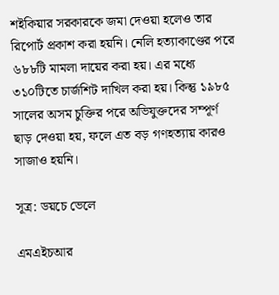শইকিয়ার সরকারকে জমা দেওয়া হলেও তার রিপোর্ট প্রকাশ করা হয়নি। নেলি হত্যাকাণ্ডের পরে ৬৮৮টি মামলা দায়ের করা হয়। এর মধ্যে ৩১০টিতে চার্জশিট দাখিল করা হয়। কিন্তু ১৯৮৫ সালের অসম চুক্তির পরে অভিযুক্তদের সম্পূর্ণ ছাড় দেওয়া হয়, ফলে এত বড় গণহত্যায় কারও সাজাও হয়নি।

সূত্র: ডয়চে ভেলে

এমএইচআর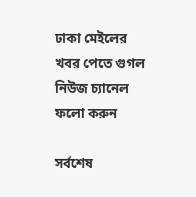ঢাকা মেইলের খবর পেতে গুগল নিউজ চ্যানেল ফলো করুন

সর্বশেষ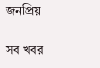জনপ্রিয়

সব খবর